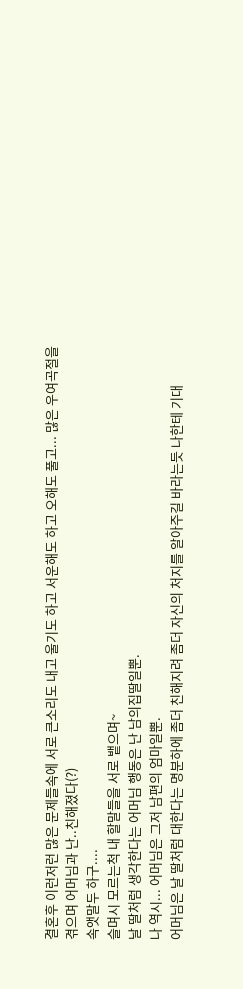결혼후 이런저런 많은 문제들속에 서로 큰소리도 내고 울기도 하고 서운해도 하고 오해도 풀고... 많은 우여곡절을 겪으며 어머님과 난..친해졌다(?)
속앳말두 하구....
슬며시 모르는척 내 할말들을 서로 뱉으며~
날 딸처럼 생각한다는 어머님 행동은 난 남의집딸일뿐.
나 역시... 어머님은 그저 남편의 엄마일뿐.
어머님은 날 딸처럼 대한다는 명분하에 좀더 친해지려 좀더 자신의 처지를 알아주길 바라는듯 나한테 기대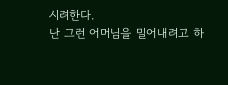시려한다.
난 그런 어머님을 밀어내려고 하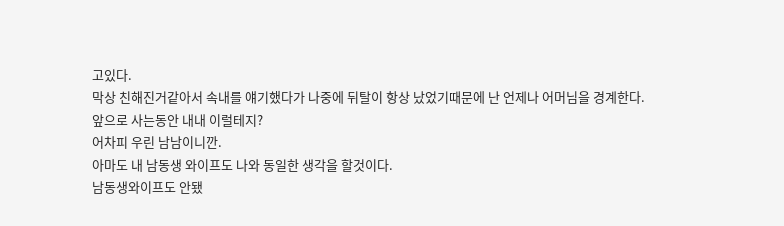고있다.
막상 친해진거같아서 속내를 얘기했다가 나중에 뒤탈이 항상 났었기때문에 난 언제나 어머님을 경계한다.
앞으로 사는동안 내내 이럴테지?
어차피 우린 남남이니깐.
아마도 내 남동생 와이프도 나와 동일한 생각을 할것이다.
남동생와이프도 안됐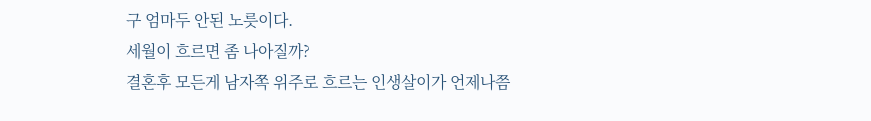구 엄마두 안된 노릇이다.
세월이 흐르면 좀 나아질까?
결혼후 모든게 남자쪽 위주로 흐르는 인생살이가 언제나쯤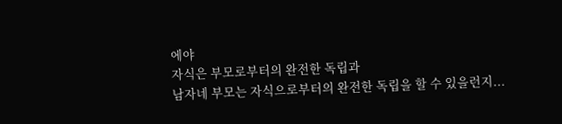에야
자식은 부모로부터의 완전한 독립과
남자네 부모는 자식으로부터의 완전한 독립을 할 수 있을런지...